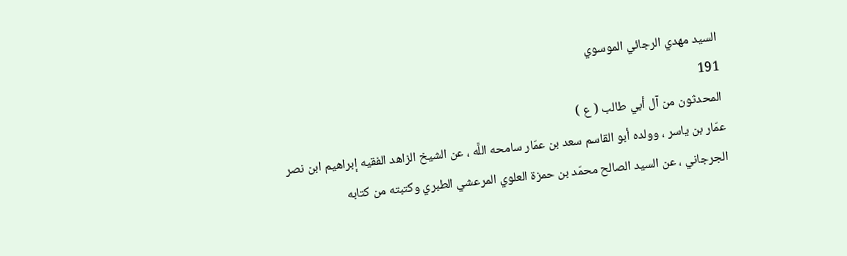السيد مهدي الرجائي الموسوي
191
المحدثون من آل أبي طالب ( ع )
عمّار بن ياسر ، وولده أبو القاسم سعد بن عمّار سامحه اللَّه ، عن الشيخ الزاهد الفقيه إبراهيم ابن نصر الجرجاني ، عن السيد الصالح محمّد بن حمزة العلوي المرعشي الطبري وكتبته من كتابه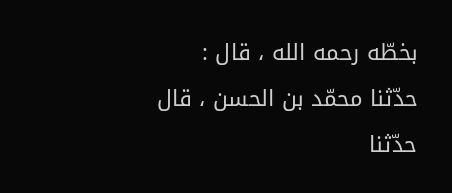بخطّه رحمه الله ، قال : حدّثنا محمّد بن الحسن ، قال حدّثنا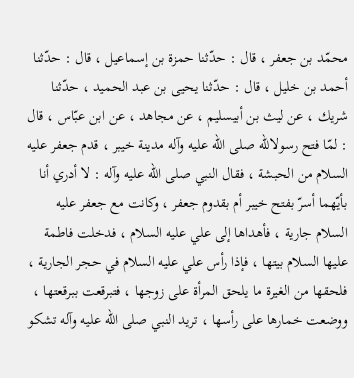محمّد بن جعفر ، قال : حدّثنا حمزة بن إسماعيل ، قال : حدّثنا أحمد بن خليل ، قال : حدّثنا يحيى بن عبد الحميد ، حدّثنا شريك ، عن ليث بن أبيسليم ، عن مجاهد ، عن ابن عبّاس ، قال : لمّا فتح رسولاللّه صلى الله عليه وآله مدينة خيبر ، قدم جعفر عليه السلام من الحبشة ، فقال النبي صلى الله عليه وآله : لا أدري أنا بأيّهما أسرّ بفتح خيبر أم بقدوم جعفر ، وكانت مع جعفر عليه السلام جارية ، فأهداها إلى علي عليه السلام ، فدخلت فاطمة عليها السلام بيتها ، فإذا رأس علي عليه السلام في حجر الجارية ، فلحقها من الغيرة ما يلحق المرأة على زوجها ، فتبرقعت ببرقعتها ، ووضعت خمارها على رأسها ، تريد النبي صلى الله عليه وآله تشكو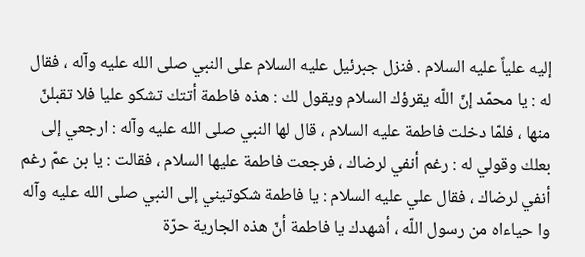إليه علياً عليه السلام . فنزل جبرئيل عليه السلام على النبي صلى الله عليه وآله ، فقال له : يا محمّد إنّ اللّه يقرؤك السلام ويقول لك : هذه فاطمة أتتك تشكو عليا فلا تقبلنّ منها ، فلمّا دخلت فاطمة عليه السلام ، قال لها النبي صلى الله عليه وآله : ارجعي إلى بعلك وقولي له : رغم أنفي لرضاك ، فرجعت فاطمة عليها السلام ، فقالت : يا بن عمّ رغم أنفي لرضاك ، فقال علي عليه السلام : يا فاطمة شكوتيني إلى النبي صلى الله عليه وآله وا حياءاه من رسول اللّه ، أشهدك يا فاطمة أنّ هذه الجارية حرّة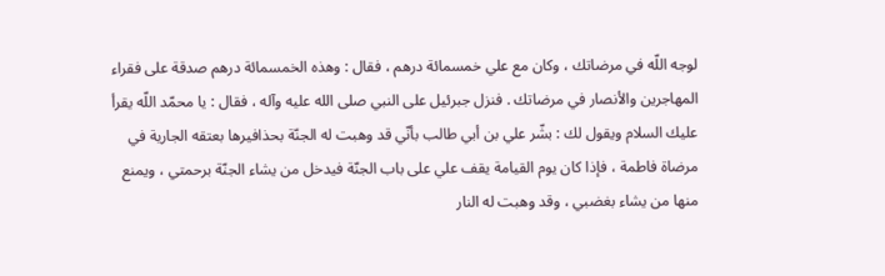لوجه اللّه في مرضاتك ، وكان مع علي خمسمائة درهم ، فقال : وهذه الخمسمائة درهم صدقة على فقراء المهاجرين والأنصار في مرضاتك . فنزل جبرئيل على النبي صلى الله عليه وآله ، فقال : يا محمّد اللّه يقرأ عليك السلام ويقول لك : بشّر علي بن أبي طالب بأنّي قد وهبت له الجنّة بحذافيرها بعتقه الجارية في مرضاة فاطمة ، فإذا كان يوم القيامة يقف علي على باب الجنّة فيدخل من يشاء الجنّة برحمتي ، ويمنع منها من يشاء بغضبي ، وقد وهبت له النار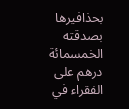بحذافيرها بصدقته الخمسمائة درهم على الفقراء في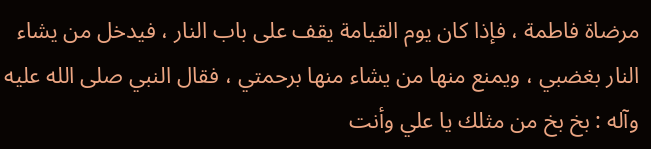مرضاة فاطمة ، فإذا كان يوم القيامة يقف على باب النار ، فيدخل من يشاء النار بغضبي ، ويمنع منها من يشاء منها برحمتي ، فقال النبي صلى الله عليه وآله : بخ بخ من مثلك يا علي وأنت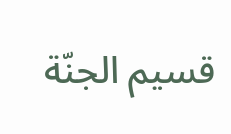قسيم الجنّة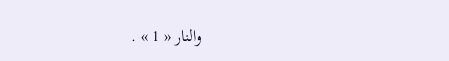والنار « 1 » .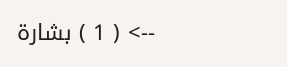--> ( 1 ) بشارة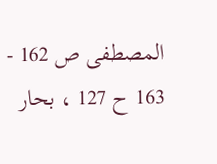المصطفى ص 162 - 163 ح 127 ، بحار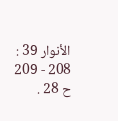الأنوار 39 : 208 - 209 ح 28 .